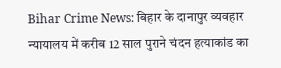Bihar Crime News: बिहार के दानापुर व्यवहार न्यायालय में करीब 12 साल पुराने चंदन हत्याकांड का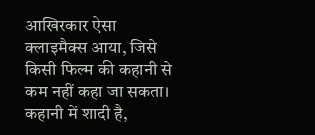आखिरकार ऐसा क्लाइमैक्स आया, जिसे किसी फिल्म की कहानी से कम नहीं कहा जा सकता। कहानी में शादी है,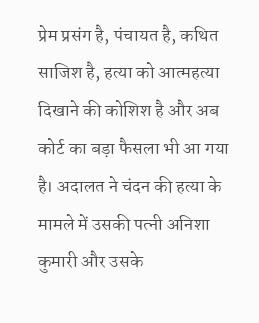प्रेम प्रसंग है, पंचायत है, कथित साजिश है, हत्या को आत्महत्या दिखाने की कोशिश है और अब कोर्ट का बड़ा फैसला भी आ गया है। अदालत ने चंदन की हत्या के मामले में उसकी पत्नी अनिशा कुमारी और उसके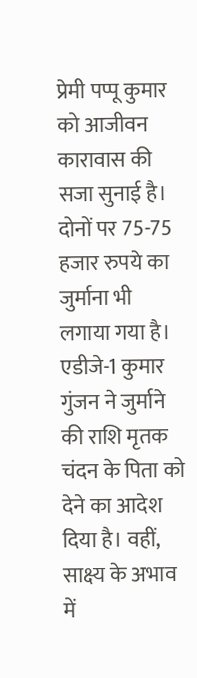प्रेमी पप्पू कुमार को आजीवन कारावास की सजा सुनाई है। दोनों पर 75-75 हजार रुपये का जुर्माना भी लगाया गया है। एडीजे-1 कुमार गुंजन ने जुर्माने की राशि मृतक चंदन के पिता को देने का आदेश दिया है। वहीं, साक्ष्य के अभाव में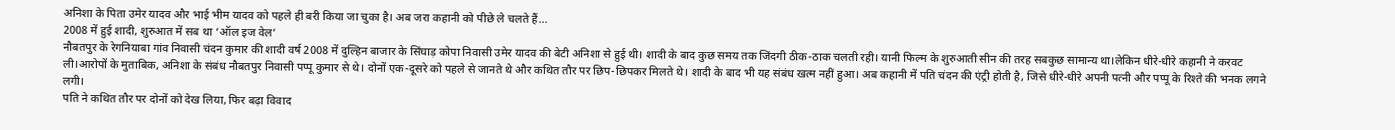अनिशा के पिता उमेर यादव और भाई भीम यादव को पहले ही बरी किया जा चुका है। अब जरा कहानी को पीछे ले चलते हैं...
2008 में हुई शादी, शुरुआत में सब था ‘ऑल इज वेल’
नौबतपुर के रेगनियाबा गांव निवासी चंदन कुमार की शादी वर्ष 2008 में दुल्हिन बाजार के सिंघाड़ कोपा निवासी उमेर यादव की बेटी अनिशा से हुई थी। शादी के बाद कुछ समय तक जिंदगी ठीक-ठाक चलती रही। यानी फिल्म के शुरुआती सीन की तरह सबकुछ सामान्य था।लेकिन धीरे-धीरे कहानी ने करवट ली।आरोपों के मुताबिक, अनिशा के संबंध नौबतपुर निवासी पप्पू कुमार से थे। दोनों एक-दूसरे को पहले से जानते थे और कथित तौर पर छिप-छिपकर मिलते थे। शादी के बाद भी यह संबंध खत्म नहीं हुआ। अब कहानी में पति चंदन की एंट्री होती है, जिसे धीरे-धीरे अपनी पत्नी और पप्पू के रिश्ते की भनक लगने लगी।
पति ने कथित तौर पर दोनों को देख लिया, फिर बढ़ा विवाद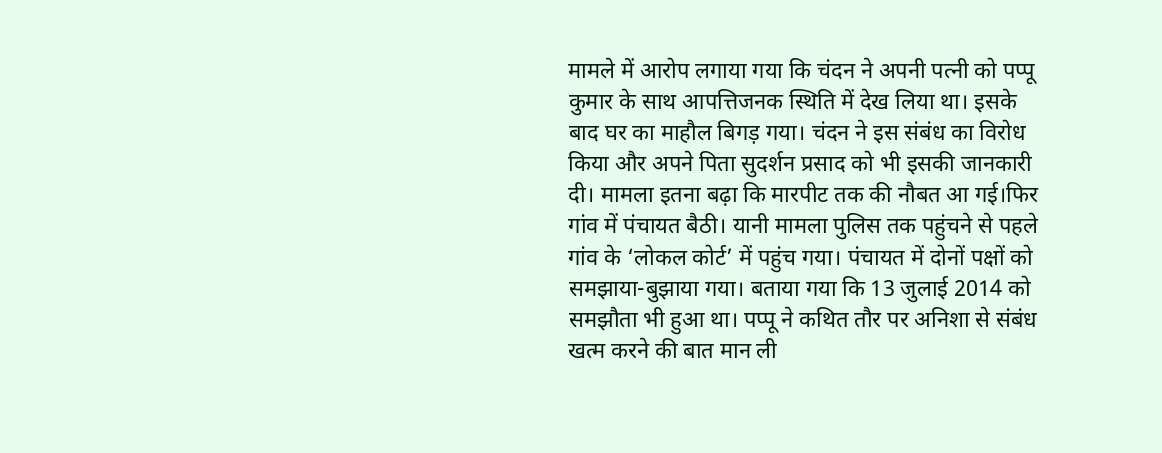मामले में आरोप लगाया गया कि चंदन ने अपनी पत्नी को पप्पू कुमार के साथ आपत्तिजनक स्थिति में देख लिया था। इसके बाद घर का माहौल बिगड़ गया। चंदन ने इस संबंध का विरोध किया और अपने पिता सुदर्शन प्रसाद को भी इसकी जानकारी दी। मामला इतना बढ़ा कि मारपीट तक की नौबत आ गई।फिर गांव में पंचायत बैठी। यानी मामला पुलिस तक पहुंचने से पहले गांव के ‘लोकल कोर्ट’ में पहुंच गया। पंचायत में दोनों पक्षों को समझाया-बुझाया गया। बताया गया कि 13 जुलाई 2014 को समझौता भी हुआ था। पप्पू ने कथित तौर पर अनिशा से संबंध खत्म करने की बात मान ली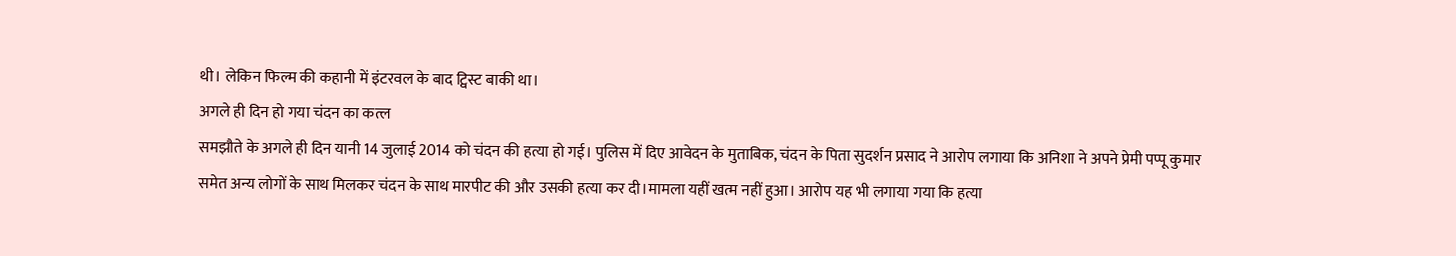थी। लेकिन फिल्म की कहानी में इंटरवल के बाद ट्विस्ट बाकी था।
अगले ही दिन हो गया चंदन का कत्ल
समझौते के अगले ही दिन यानी 14 जुलाई 2014 को चंदन की हत्या हो गई। पुलिस में दिए आवेदन के मुताबिक, चंदन के पिता सुदर्शन प्रसाद ने आरोप लगाया कि अनिशा ने अपने प्रेमी पप्पू कुमार समेत अन्य लोगों के साथ मिलकर चंदन के साथ मारपीट की और उसकी हत्या कर दी।मामला यहीं खत्म नहीं हुआ। आरोप यह भी लगाया गया कि हत्या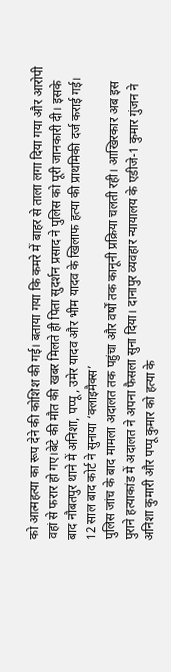को आत्महत्या का रूप देने की कोशिश की गई। बताया गया कि कमरे में बाहर से ताला लगा दिया गया और आरोपी वहां से फरार हो गए।बेटे की मौत की खबर मिलते ही पिता सुदर्शन प्रसाद ने पुलिस को पूरी जानकारी दी। इसके बाद नौबतपुर थाने में अनिशा, पप्पू, उमेर यादव और भीम यादव के खिलाफ हत्या की प्राथमिकी दर्ज कराई गई।
12 साल बाद कोर्ट ने सुनाया ‘क्लाइमैक्स’
पुलिस जांच के बाद मामला अदालत तक पहुंचा और वर्षों तक कानूनी प्रक्रिया चलती रही। आखिरकार अब इस पुराने हत्याकांड में अदालत ने अपना फैसला सुना दिया। दानापुर व्यवहार न्यायालय के एडीजे-1 कुमार गुंजन ने अनिशा कुमारी और पप्पू कुमार को हत्या के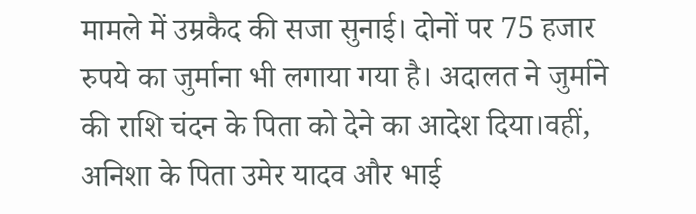मामले में उम्रकैद की सजा सुनाई। दोनों पर 75 हजार रुपये का जुर्माना भी लगाया गया है। अदालत ने जुर्माने की राशि चंदन के पिता को देने का आदेश दिया।वहीं, अनिशा के पिता उमेर यादव और भाई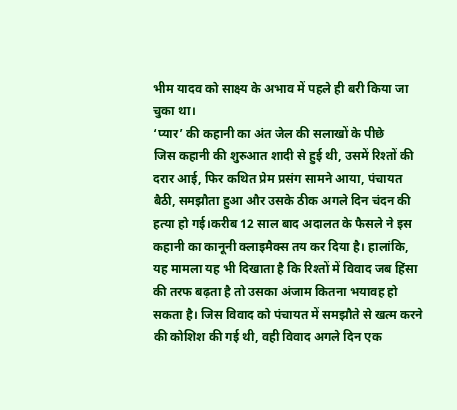भीम यादव को साक्ष्य के अभाव में पहले ही बरी किया जा चुका था।
‘प्यार’ की कहानी का अंत जेल की सलाखों के पीछे
जिस कहानी की शुरुआत शादी से हुई थी, उसमें रिश्तों की दरार आई, फिर कथित प्रेम प्रसंग सामने आया, पंचायत बैठी, समझौता हुआ और उसके ठीक अगले दिन चंदन की हत्या हो गई।करीब 12 साल बाद अदालत के फैसले ने इस कहानी का कानूनी क्लाइमैक्स तय कर दिया है। हालांकि, यह मामला यह भी दिखाता है कि रिश्तों में विवाद जब हिंसा की तरफ बढ़ता है तो उसका अंजाम कितना भयावह हो सकता है। जिस विवाद को पंचायत में समझौते से खत्म करने की कोशिश की गई थी, वही विवाद अगले दिन एक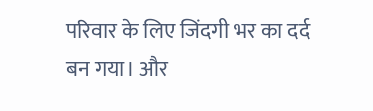परिवार के लिए जिंदगी भर का दर्द बन गया। और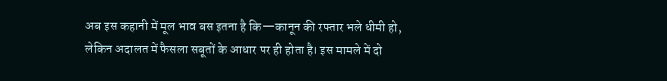अब इस कहानी में मूल भाव बस इतना है कि—कानून की रफ्तार भले धीमी हो, लेकिन अदालत में फैसला सबूतों के आधार पर ही होता है। इस मामले में दो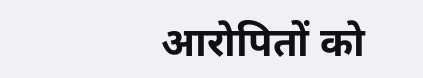आरोपितों को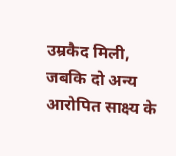उम्रकैद मिली, जबकि दो अन्य आरोपित साक्ष्य के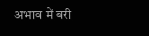अभाव में बरी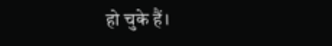हो चुके हैं।